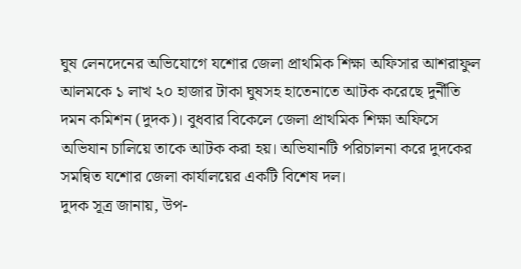ঘুষ লেনদেনের অভিযোগে যশোর জেলা প্রাথমিক শিক্ষা অফিসার আশরাফুল আলমকে ১ লাখ ২০ হাজার টাকা ঘুষসহ হাতেনাতে আটক করেছে দুর্নীতি দমন কমিশন (দুদক)। বুধবার বিকেলে জেলা প্রাথমিক শিক্ষা অফিসে অভিযান চালিয়ে তাকে আটক করা হয়। অভিযানটি পরিচালনা করে দুদকের সমন্বিত যশোর জেলা কার্যালয়ের একটি বিশেষ দল।
দুদক সূত্র জানায়, উপ-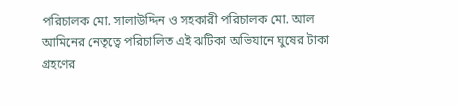পরিচালক মো. সালাউদ্দিন ও সহকারী পরিচালক মো. আল আমিনের নেতৃত্বে পরিচালিত এই ঝটিকা অভিযানে ঘুষের টাকা গ্রহণের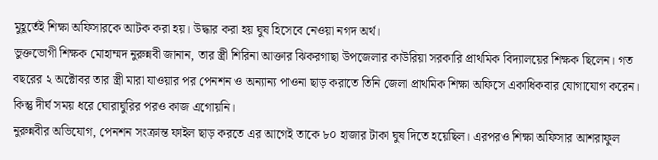মুহূর্তেই শিক্ষা অফিসারকে আটক করা হয়। উদ্ধার করা হয় ঘুষ হিসেবে নেওয়া নগদ অর্থ।
ভুক্তভোগী শিক্ষক মোহাম্মদ নুরুন্নবী জানান, তার স্ত্রী শিরিনা আক্তার ঝিকরগাছা উপজেলার কাউরিয়া সরকারি প্রাথমিক বিদ্যালয়ের শিক্ষক ছিলেন। গত বছরের ২ অক্টোবর তার স্ত্রী মারা যাওয়ার পর পেনশন ও অন্যান্য পাওনা ছাড় করাতে তিনি জেলা প্রাথমিক শিক্ষা অফিসে একাধিকবার যোগাযোগ করেন। কিন্তু দীর্ঘ সময় ধরে ঘোরাঘুরির পরও কাজ এগোয়নি।
নুরুন্নবীর অভিযোগ, পেনশন সংক্রান্ত ফাইল ছাড় করতে এর আগেই তাকে ৮০ হাজার টাকা ঘুষ দিতে হয়েছিল। এরপরও শিক্ষা অফিসার আশরাফুল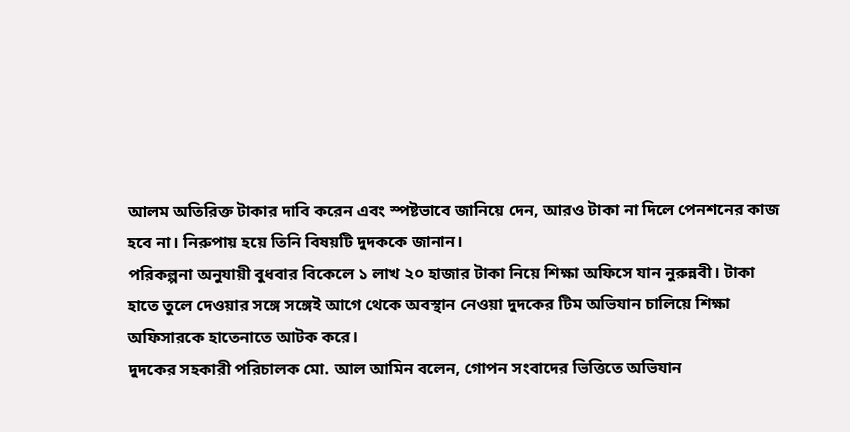আলম অতিরিক্ত টাকার দাবি করেন এবং স্পষ্টভাবে জানিয়ে দেন, আরও টাকা না দিলে পেনশনের কাজ হবে না। নিরুপায় হয়ে তিনি বিষয়টি দুদককে জানান।
পরিকল্পনা অনুযায়ী বুধবার বিকেলে ১ লাখ ২০ হাজার টাকা নিয়ে শিক্ষা অফিসে যান নুরুন্নবী। টাকা হাতে তুলে দেওয়ার সঙ্গে সঙ্গেই আগে থেকে অবস্থান নেওয়া দুদকের টিম অভিযান চালিয়ে শিক্ষা অফিসারকে হাতেনাতে আটক করে।
দুদকের সহকারী পরিচালক মো. আল আমিন বলেন, গোপন সংবাদের ভিত্তিতে অভিযান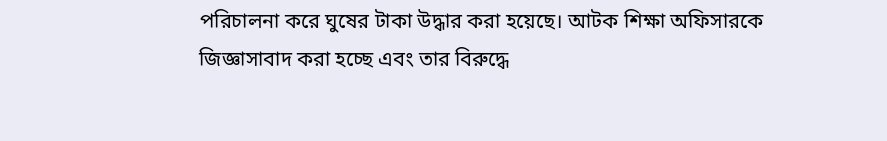পরিচালনা করে ঘুষের টাকা উদ্ধার করা হয়েছে। আটক শিক্ষা অফিসারকে জিজ্ঞাসাবাদ করা হচ্ছে এবং তার বিরুদ্ধে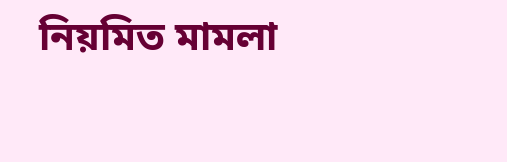নিয়মিত মামলা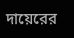দায়েরের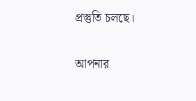প্রস্তুতি চলছে।

আপনার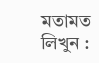মতামত লিখুন :